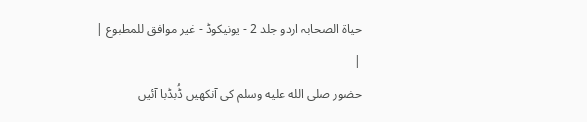حیاۃ الصحابہ اردو جلد 2 - یونیکوڈ - غیر موافق للمطبوع |
|
حضور صلى الله عليه وسلم کی آنکھیں ڈُبڈبا آئیں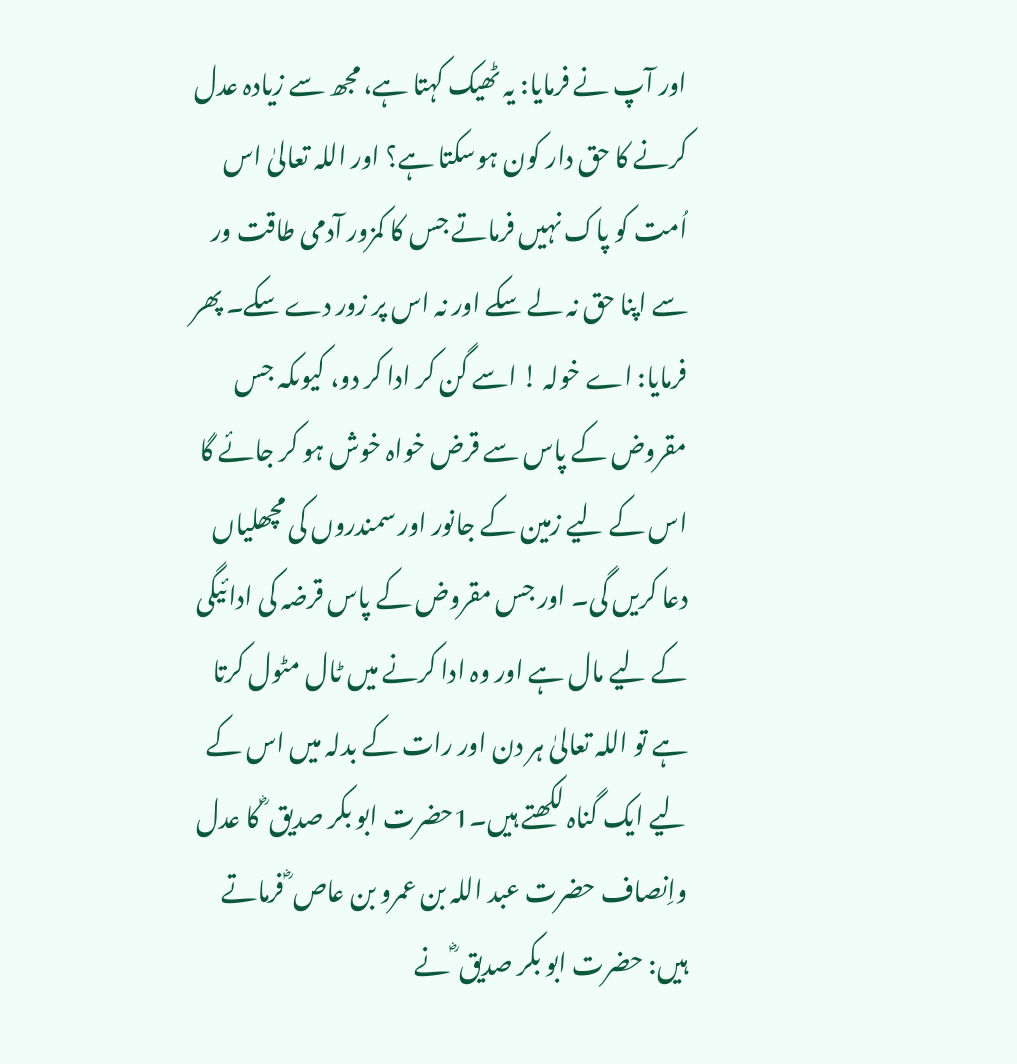اور آپ نے فرمایا: یہ ٹھیک کہتا ہے، مجھ سے زیادہ عدل کرنے کا حق دار کون ہوسکتا ہے؟ اور اللہ تعالیٰ اس اُمت کو پاک نہیں فرماتے جس کا کمزور آدمی طاقت ور سے اپنا حق نہ لے سکے اور نہ اس پر زور دے سکے۔ پھر فرمایا: اے خولہ ! اسے گن کر ادا کر دو، کیوںکہ جس مقروض کے پاس سے قرض خواہ خوش ہو کر جائے گا اس کے لیے زمین کے جانور اور سمندروں کی مچھلیاں دعا کریں گی۔ اور جس مقروض کے پاس قرضہ کی ادائیگی کے لیے مال ہے اور وہ ادا کرنے میں ٹال مٹول کرتا ہے تو اللہ تعالیٰ ہر دن اور رات کے بدلہ میں اس کے لیے ایک گناہ لکھتے ہیں۔1حضرت ابو بکر صدیق ؓ کا عدل واِنصاف حضرت عبد اللہ بن عمرو بن عاص ؓ فرماتے ہیں: حضرت ابو بکر صدیق ؓ نے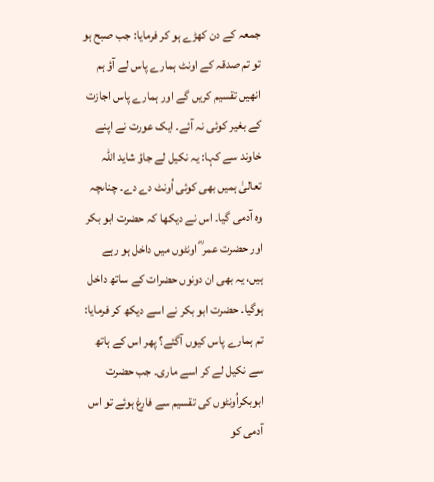جمعہ کے دن کھڑے ہو کر فرمایا: جب صبح ہو تو تم صدقہ کے اونٹ ہمارے پاس لے آؤ ہم انھیں تقسیم کریں گے اور ہمارے پاس اجازت کے بغیر کوئی نہ آئے۔ ایک عورت نے اپنے خاوند سے کہا: یہ نکیل لے جاؤ شاید اللہ تعالیٰ ہمیں بھی کوئی اُونٹ دے دے۔ چناںچہ وہ آدمی گیا۔ اس نے دیکھا کہ حضرت ابو بکر اور حضرت عمر ؓ اونٹوں میں داخل ہو رہے ہیں، یہ بھی ان دونوں حضرات کے ساتھ داخل ہوگیا۔ حضرت ابو بکر نے اسے دیکھ کر فرمایا: تم ہمارے پاس کیوں آگئے؟ پھر اس کے ہاتھ سے نکیل لے کر اسے ماری۔ جب حضرت ابوبکراُونٹوں کی تقسیم سے فارغ ہوئے تو اس آدمی کو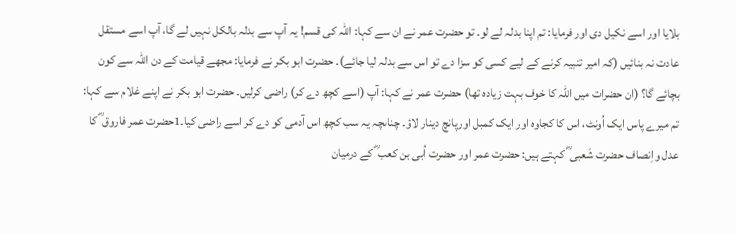بلایا اور اسے نکیل دی اور فرمایا: تم اپنا بدلہ لے لو۔ تو حضرت عمر نے ان سے کہا: اللہ کی قسم! یہ آپ سے بدلہ بالکل نہیں لے گا، آپ اسے مستقل عادت نہ بنائیں (کہ امیر تنبیہ کرنے کے لیے کسی کو سزا دے تو اس سے بدلہ لیا جائے)۔ حضرت ابو بکر نے فرمایا: مجھے قیامت کے دن اللہ سے کون بچائے گا؟ (ان حضرات میں اللہ کا خوف بہت زیادہ تھا) حضرت عمر نے کہا: آپ (اسے کچھ دے کر) راضی کرلیں۔ حضرت ابو بکر نے اپنے غلام سے کہا: تم میرے پاس ایک اُونٹ، اس کا کجاوہ اور ایک کمبل اورپانچ دینار لاؤ۔ چناںچہ یہ سب کچھ اس آدمی کو دے کر اسے راضی کیا۔1حضرت عمر فاروق ؓ کا عدل واِنصاف حضرت شَعبی ؓ کہتے ہیں: حضرت عمر اور حضرت اُبی بن کعب ؓ کے درمیان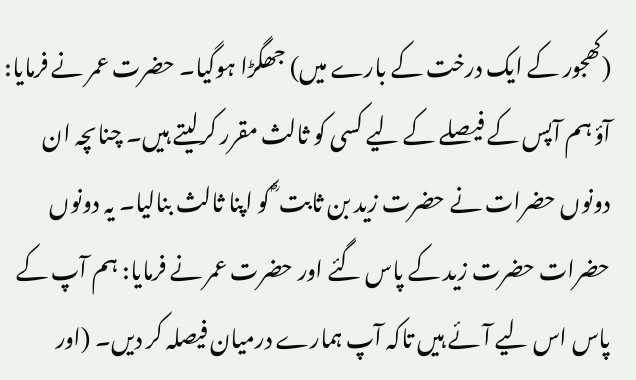(کھجور کے ایک درخت کے بارے میں) جھگڑا ہوگیا۔ حضرت عمر نے فرمایا: آؤ ہم آپس کے فیصلے کے لیے کسی کو ثالث مقرر کرلیتے ہیں۔ چناںچہ ان دونوں حضرات نے حضرت زید بن ثابت ؓ کو اپنا ثالث بنالیا۔ یہ دونوں حضرات حضرت زید کے پاس گئے اور حضرت عمر نے فرمایا: ہم آپ کے پاس اس لیے آئے ہیں تاکہ آپ ہمارے درمیان فیصلہ کر دیں۔ (اور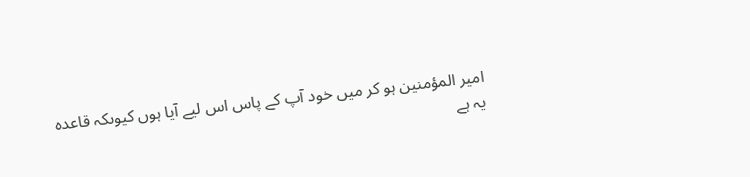امیر المؤمنین ہو کر میں خود آپ کے پاس اس لیے آیا ہوں کیوںکہ قاعدہ یہ ہے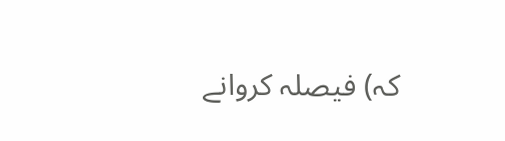کہ) فیصلہ کروانے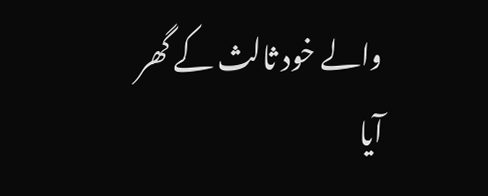والے خود ثالث کے گھر آیا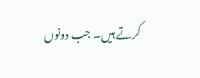کرتے ہیں۔ جب دونوں